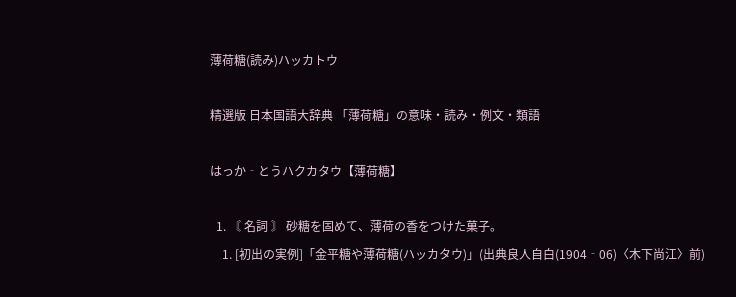薄荷糖(読み)ハッカトウ

精選版 日本国語大辞典 「薄荷糖」の意味・読み・例文・類語

はっか‐とうハクカタウ【薄荷糖】

  1. 〘 名詞 〙 砂糖を固めて、薄荷の香をつけた菓子。
    1. [初出の実例]「金平糖や薄荷糖(ハッカタウ)」(出典良人自白(1904‐06)〈木下尚江〉前)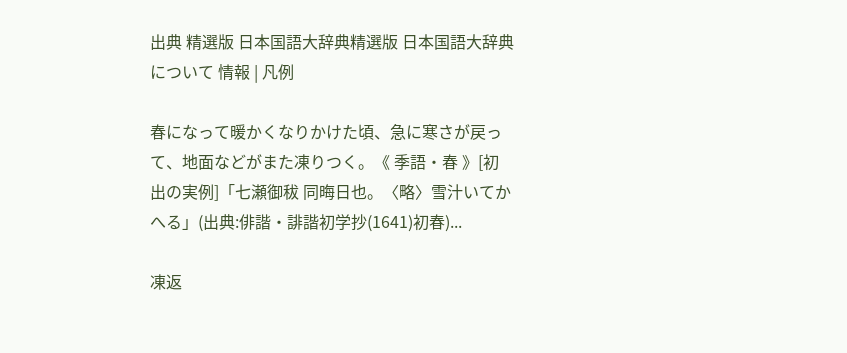出典 精選版 日本国語大辞典精選版 日本国語大辞典について 情報 | 凡例

春になって暖かくなりかけた頃、急に寒さが戻って、地面などがまた凍りつく。《 季語・春 》[初出の実例]「七瀬御秡 同晦日也。〈略〉雪汁いてかへる」(出典:俳諧・誹諧初学抄(1641)初春)...

凍返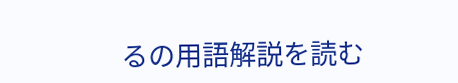るの用語解説を読む